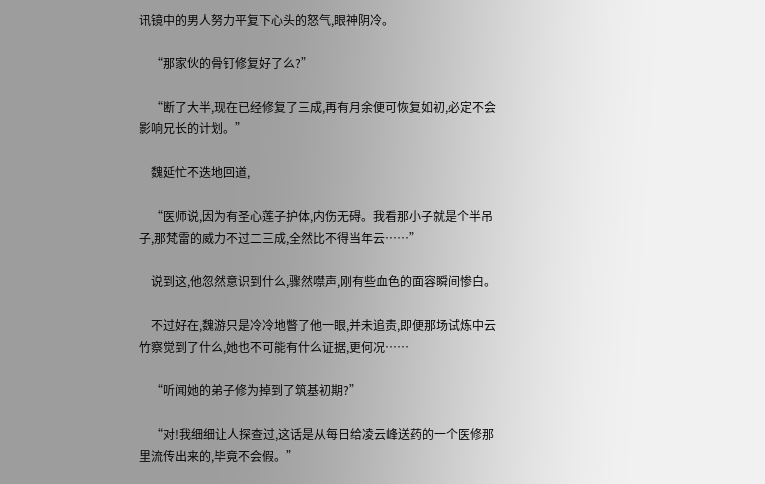讯镜中的男人努力平复下心头的怒气,眼神阴冷。

    “那家伙的骨钉修复好了么?”

    “断了大半,现在已经修复了三成,再有月余便可恢复如初,必定不会影响兄长的计划。”

    魏延忙不迭地回道,

    “医师说,因为有圣心莲子护体,内伤无碍。我看那小子就是个半吊子,那梵雷的威力不过二三成,全然比不得当年云……”

    说到这,他忽然意识到什么,骤然噤声,刚有些血色的面容瞬间惨白。

    不过好在,魏游只是冷冷地瞥了他一眼,并未追责,即便那场试炼中云竹察觉到了什么,她也不可能有什么证据,更何况……

    “听闻她的弟子修为掉到了筑基初期?”

    “对!我细细让人探查过,这话是从每日给凌云峰送药的一个医修那里流传出来的,毕竟不会假。”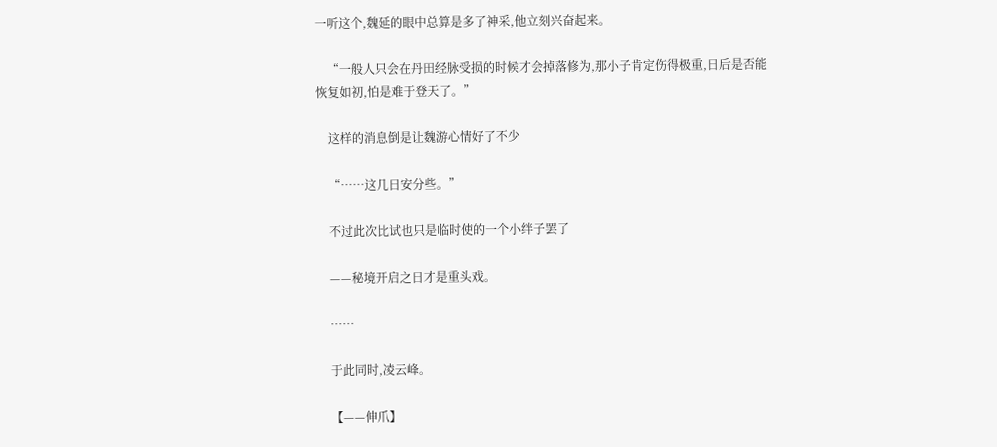一听这个,魏延的眼中总算是多了神采,他立刻兴奋起来。

    “一般人只会在丹田经脉受损的时候才会掉落修为,那小子肯定伤得极重,日后是否能恢复如初,怕是难于登天了。”

    这样的消息倒是让魏游心情好了不少

    “……这几日安分些。”

    不过此次比试也只是临时使的一个小绊子罢了

    ——秘境开启之日才是重头戏。

    ……

    于此同时,凌云峰。

    【——伸爪】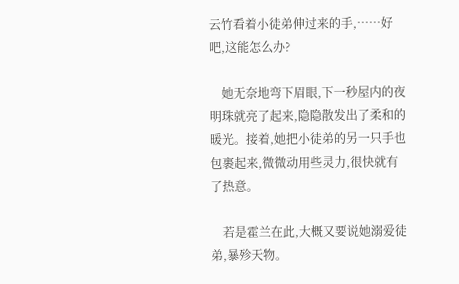云竹看着小徒弟伸过来的手,……好吧,这能怎么办?

    她无奈地弯下眉眼,下一秒屋内的夜明珠就亮了起来,隐隐散发出了柔和的暖光。接着,她把小徒弟的另一只手也包裹起来,微微动用些灵力,很快就有了热意。

    若是霍兰在此,大概又要说她溺爱徒弟,暴殄天物。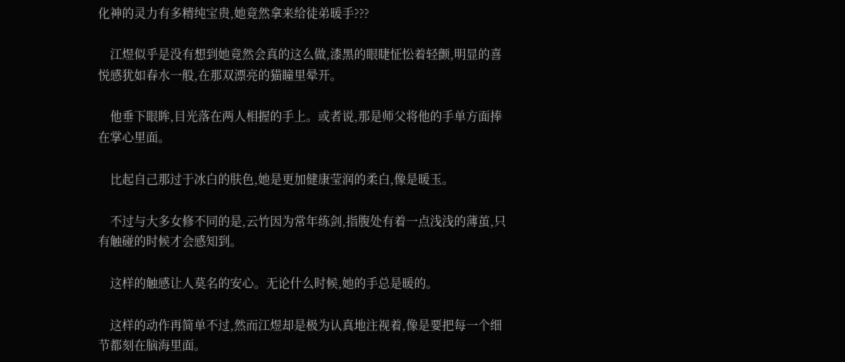化神的灵力有多精纯宝贵,她竟然拿来给徒弟暖手???

    江煜似乎是没有想到她竟然会真的这么做,漆黑的眼睫怔忪着轻颤,明显的喜悦感犹如春水一般,在那双漂亮的猫瞳里晕开。

    他垂下眼眸,目光落在两人相握的手上。或者说,那是师父将他的手单方面捧在掌心里面。

    比起自己那过于冰白的肤色,她是更加健康莹润的柔白,像是暖玉。

    不过与大多女修不同的是,云竹因为常年练剑,指腹处有着一点浅浅的薄茧,只有触碰的时候才会感知到。

    这样的触感让人莫名的安心。无论什么时候,她的手总是暖的。

    这样的动作再简单不过,然而江煜却是极为认真地注视着,像是要把每一个细节都刻在脑海里面。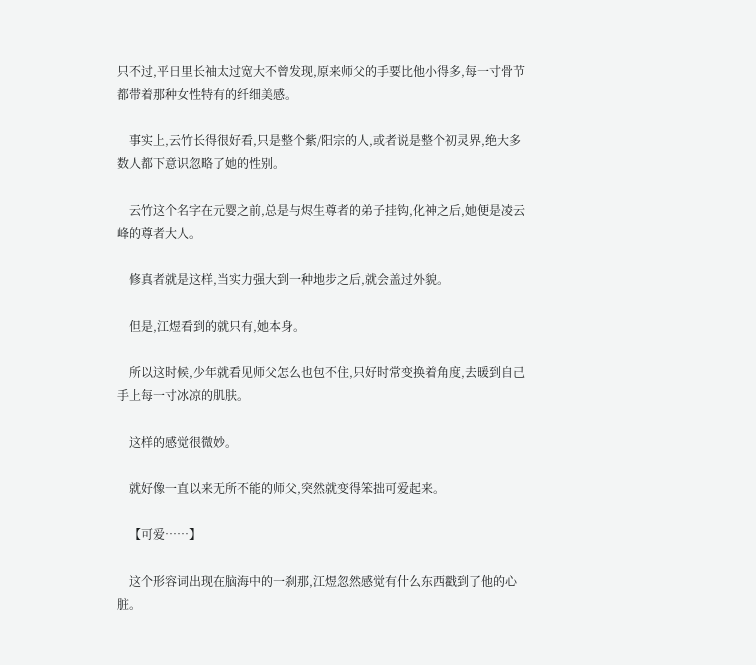只不过,平日里长袖太过宽大不曾发现,原来师父的手要比他小得多,每一寸骨节都带着那种女性特有的纤细美感。

    事实上,云竹长得很好看,只是整个紫/阳宗的人,或者说是整个初灵界,绝大多数人都下意识忽略了她的性别。

    云竹这个名字在元婴之前,总是与烬生尊者的弟子挂钩,化神之后,她便是凌云峰的尊者大人。

    修真者就是这样,当实力强大到一种地步之后,就会盖过外貌。

    但是,江煜看到的就只有,她本身。

    所以这时候,少年就看见师父怎么也包不住,只好时常变换着角度,去暖到自己手上每一寸冰凉的肌肤。

    这样的感觉很微妙。

    就好像一直以来无所不能的师父,突然就变得笨拙可爱起来。

    【可爱……】

    这个形容词出现在脑海中的一刹那,江煜忽然感觉有什么东西戳到了他的心脏。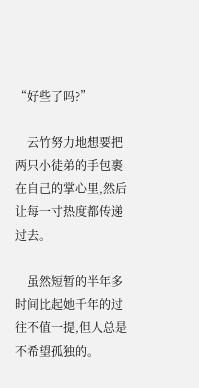“好些了吗?”

    云竹努力地想要把两只小徒弟的手包裹在自己的掌心里,然后让每一寸热度都传递过去。

    虽然短暂的半年多时间比起她千年的过往不值一提,但人总是不希望孤独的。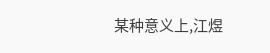某种意义上,江煜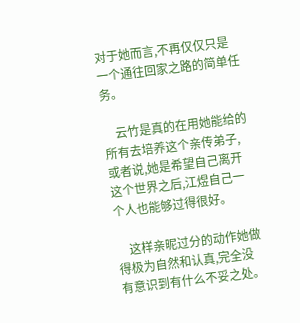对于她而言,不再仅仅只是一个通往回家之路的简单任务。

    云竹是真的在用她能给的所有去培养这个亲传弟子,或者说,她是希望自己离开这个世界之后,江煜自己一个人也能够过得很好。

    这样亲昵过分的动作她做得极为自然和认真,完全没有意识到有什么不妥之处。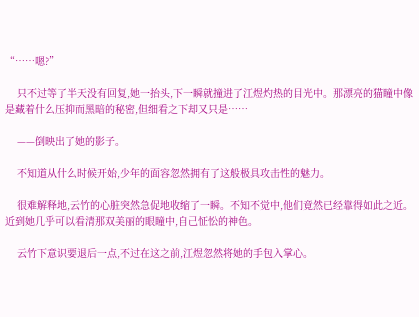“……嗯?”

    只不过等了半天没有回复,她一抬头,下一瞬就撞进了江煜灼热的目光中。那漂亮的猫瞳中像是藏着什么压抑而黑暗的秘密,但细看之下却又只是……

    ——倒映出了她的影子。

    不知道从什么时候开始,少年的面容忽然拥有了这般极具攻击性的魅力。

    很难解释地,云竹的心脏突然急促地收缩了一瞬。不知不觉中,他们竟然已经靠得如此之近。近到她几乎可以看清那双美丽的眼瞳中,自己怔忪的神色。

    云竹下意识要退后一点,不过在这之前,江煜忽然将她的手包入掌心。